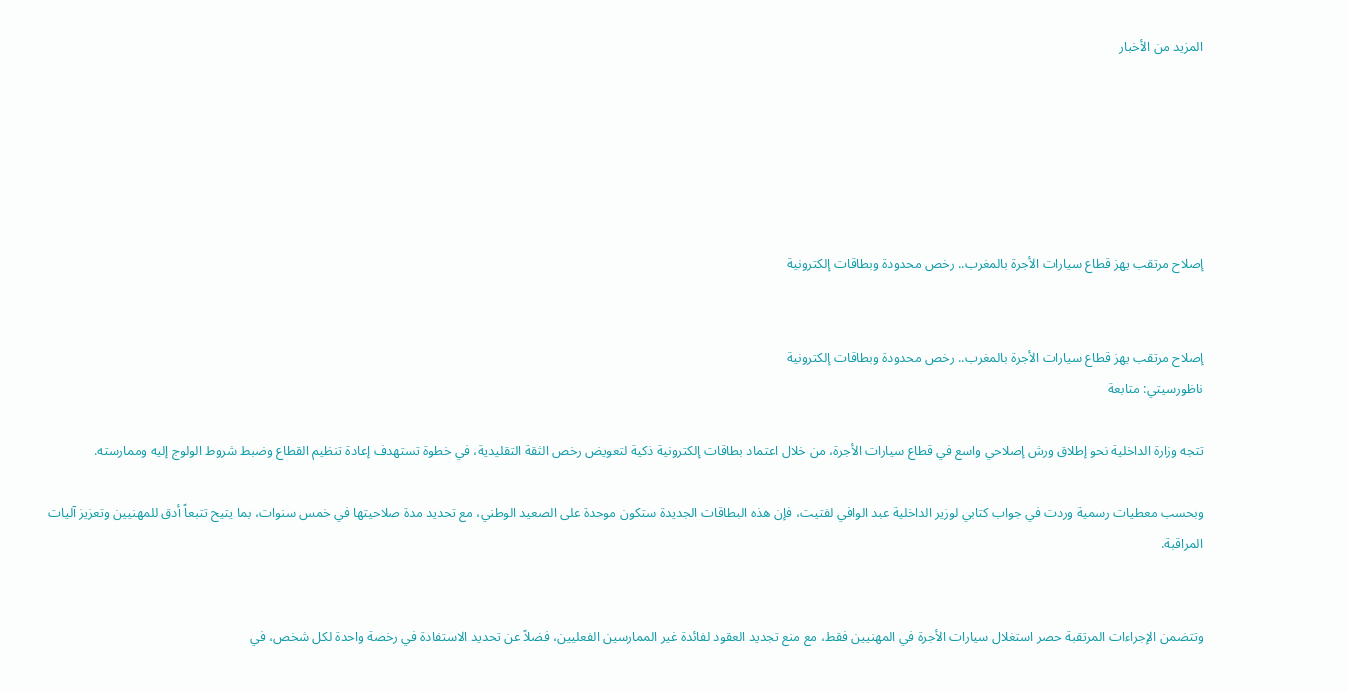المزيد من الأخبار






إصلاح مرتقب يهز قطاع سيارات الأجرة بالمغرب.. رخص محدودة وبطاقات إلكترونية


إصلاح مرتقب يهز قطاع سيارات الأجرة بالمغرب.. رخص محدودة وبطاقات إلكترونية
ناظورسيتي: متابعة

تتجه وزارة الداخلية نحو إطلاق ورش إصلاحي واسع في قطاع سيارات الأجرة، من خلال اعتماد بطاقات إلكترونية ذكية لتعويض رخص الثقة التقليدية، في خطوة تستهدف إعادة تنظيم القطاع وضبط شروط الولوج إليه وممارسته.

وبحسب معطيات رسمية وردت في جواب كتابي لوزير الداخلية عبد الوافي لفتيت، فإن هذه البطاقات الجديدة ستكون موحدة على الصعيد الوطني، مع تحديد مدة صلاحيتها في خمس سنوات، بما يتيح تتبعاً أدق للمهنيين وتعزيز آليات المراقبة.


وتتضمن الإجراءات المرتقبة حصر استغلال سيارات الأجرة في المهنيين فقط، مع منع تجديد العقود لفائدة غير الممارسين الفعليين، فضلاً عن تحديد الاستفادة في رخصة واحدة لكل شخص، في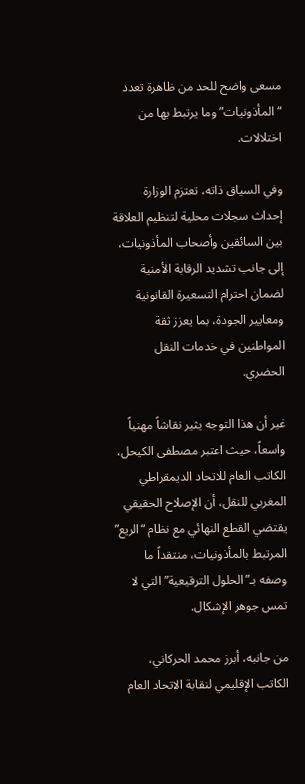مسعى واضح للحد من ظاهرة تعدد “المأذونيات” وما يرتبط بها من اختلالات.

وفي السياق ذاته، تعتزم الوزارة إحداث سجلات محلية لتنظيم العلاقة بين السائقين وأصحاب المأذونيات، إلى جانب تشديد الرقابة الأمنية لضمان احترام التسعيرة القانونية ومعايير الجودة، بما يعزز ثقة المواطنين في خدمات النقل الحضري.

غير أن هذا التوجه يثير نقاشاً مهنياً واسعاً، حيث اعتبر مصطفى الكيحل، الكاتب العام للاتحاد الديمقراطي المغربي للنقل، أن الإصلاح الحقيقي يقتضي القطع النهائي مع نظام “الريع” المرتبط بالمأذونيات، منتقداً ما وصفه بـ”الحلول الترقيعية” التي لا تمس جوهر الإشكال.

من جانبه، أبرز محمد الحركاني، الكاتب الإقليمي لنقابة الاتحاد العام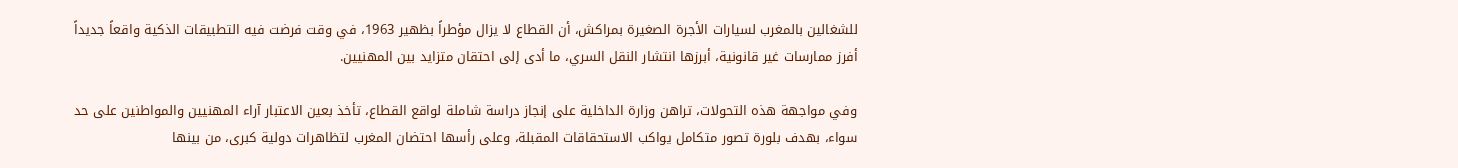للشغالين بالمغرب لسيارات الأجرة الصغيرة بمراكش، أن القطاع لا يزال مؤطراً بظهير 1963، في وقت فرضت فيه التطبيقات الذكية واقعاً جديداً أفرز ممارسات غير قانونية، أبرزها انتشار النقل السري، ما أدى إلى احتقان متزايد بين المهنيين.

وفي مواجهة هذه التحولات، تراهن وزارة الداخلية على إنجاز دراسة شاملة لواقع القطاع، تأخذ بعين الاعتبار آراء المهنيين والمواطنين على حد سواء، بهدف بلورة تصور متكامل يواكب الاستحقاقات المقبلة، وعلى رأسها احتضان المغرب لتظاهرات دولية كبرى، من بينها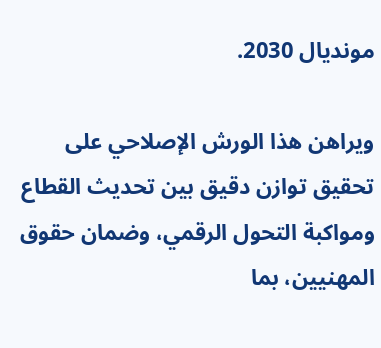مونديال 2030.

ويراهن هذا الورش الإصلاحي على تحقيق توازن دقيق بين تحديث القطاع ومواكبة التحول الرقمي، وضمان حقوق المهنيين، بما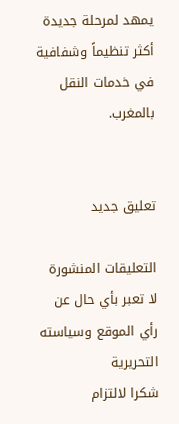يمهد لمرحلة جديدة أكثر تنظيماً وشفافية في خدمات النقل بالمغرب.


تعليق جديد

التعليقات المنشورة لا تعبر بأي حال عن رأي الموقع وسياسته التحريرية
شكرا لالتزام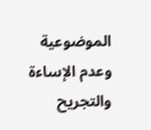الموضوعية وعدم الإساءة والتجريح